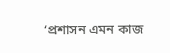‘প্রশাসন এমন কাজ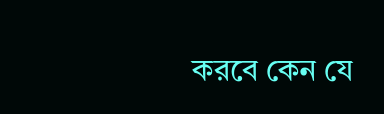করবে কেন যে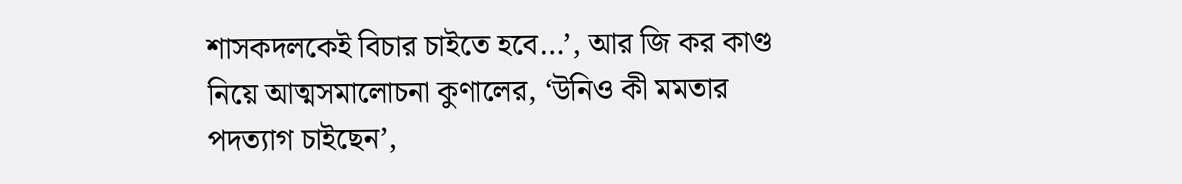শাসকদলকেই বিচার চাইতে হবে…’, আর জি কর কাণ্ড নিয়ে আত্মসমালোচনা কুণালের, ‘উনিও কী মমতার পদত্যাগ চাইছেন’,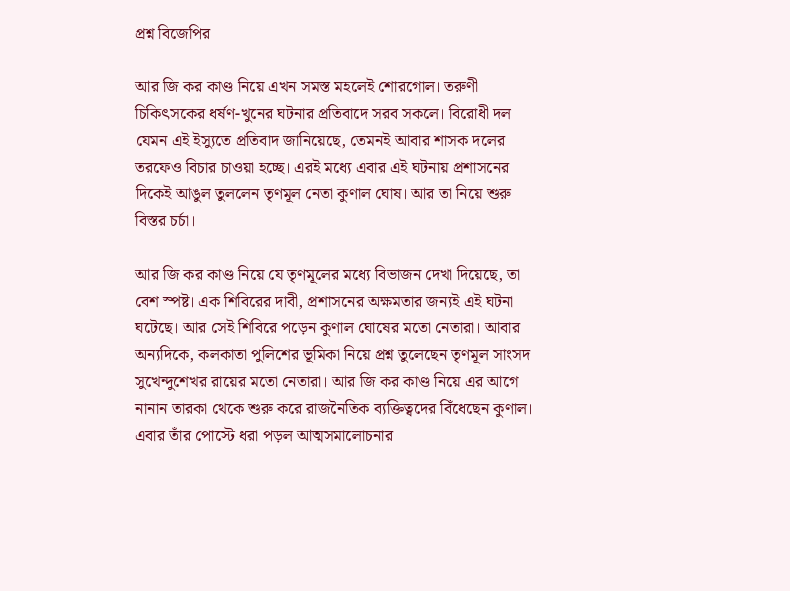প্রশ্ন বিজেপির

আর জি কর কাণ্ড নিয়ে এখন সমস্ত মহলেই শোরগোল। তরুণী চিকিৎসকের ধর্ষণ-খুনের ঘটনার প্রতিবাদে সরব সকলে। বিরোধী দল যেমন এই ইস্যুতে প্রতিবাদ জানিয়েছে, তেমনই আবার শাসক দলের তরফেও বিচার চাওয়া হচ্ছে। এরই মধ্যে এবার এই ঘটনায় প্রশাসনের দিকেই আঙুল তুললেন তৃণমূল নেতা কুণাল ঘোষ। আর তা নিয়ে শুরু বিস্তর চর্চা।

আর জি কর কাণ্ড নিয়ে যে তৃণমূলের মধ্যে বিভাজন দেখা দিয়েছে, তা বেশ স্পষ্ট। এক শিবিরের দাবী, প্রশাসনের অক্ষমতার জন্যই এই ঘটনা ঘটেছে। আর সেই শিবিরে পড়েন কুণাল ঘোষের মতো নেতারা। আবার অন্যদিকে, কলকাতা পুলিশের ভূমিকা নিয়ে প্রশ্ন তুলেছেন তৃণমূল সাংসদ সুখেন্দুশেখর রায়ের মতো নেতারা। আর জি কর কাণ্ড নিয়ে এর আগে নানান তারকা থেকে শুরু করে রাজনৈতিক ব্যক্তিত্বদের বিঁধেছেন কুণাল। এবার তাঁর পোস্টে ধরা পড়ল আত্মসমালোচনার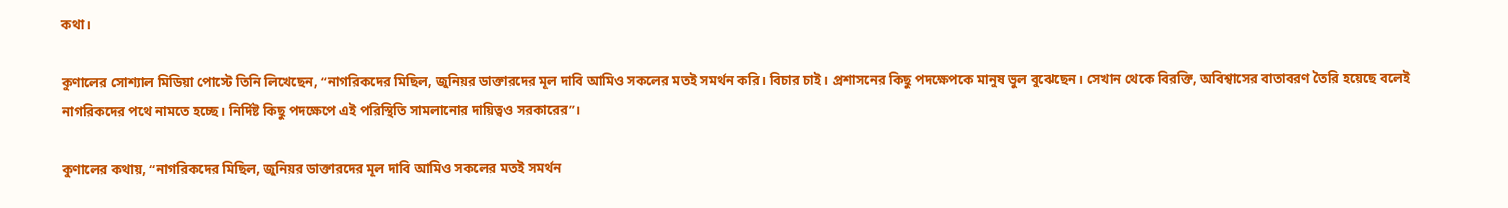কথা।

কুণালের সোশ্যাল মিডিয়া পোস্টে তিনি লিখেছেন, “নাগরিকদের মিছিল, জুনিয়র ডাক্তারদের মূল দাবি আমিও সকলের মতই সমর্থন করি। বিচার চাই। প্রশাসনের কিছু পদক্ষেপকে মানুষ ভুল বুঝেছেন। সেখান থেকে বিরক্তি, অবিশ্বাসের বাতাবরণ তৈরি হয়েছে বলেই নাগরিকদের পথে নামতে হচ্ছে। নির্দিষ্ট কিছু পদক্ষেপে এই পরিস্থিতি সামলানোর দায়িত্বও সরকারের”।

কুণালের কথায়, “নাগরিকদের মিছিল, জুনিয়র ডাক্তারদের মূল দাবি আমিও সকলের মতই সমর্থন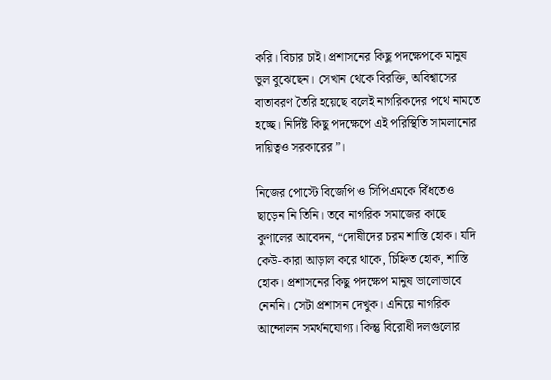করি। বিচার চাই। প্রশাসনের কিছু পদক্ষেপকে মানুষ ভুল বুঝেছেন। সেখান থেকে বিরক্তি, অবিশ্বাসের বাতাবরণ তৈরি হয়েছে বলেই নাগরিকদের পথে নামতে হচ্ছে। নির্দিষ্ট কিছু পদক্ষেপে এই পরিস্থিতি সামলানোর দায়িত্বও সরকারের”।

নিজের পোস্টে বিজেপি ও সিপিএমকে বিঁধতেও ছাড়েন নি তিনি। তবে নাগরিক সমাজের কাছে কুণালের আবেদন, “দোষীদের চরম শাস্তি হোক। যদি কেউ-কারা আড়াল করে থাকে, চিহ্নিত হোক, শাস্তি হোক। প্রশাসনের কিছু পদক্ষেপ মানুষ ভালোভাবে নেননি। সেটা প্রশাসন দেখুক। এনিয়ে নাগরিক আন্দোলন সমর্থনযোগ্য। কিন্তু বিরোধী দলগুলোর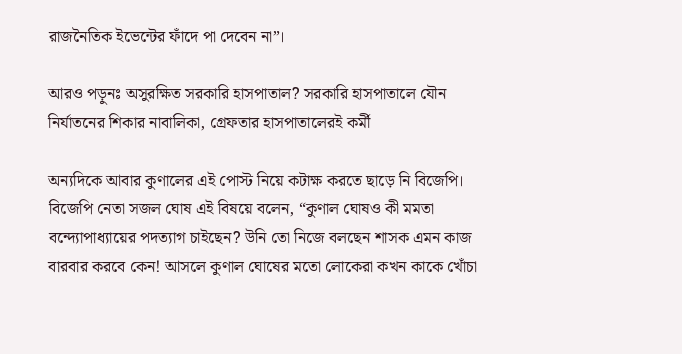রাজনৈতিক ইভেন্টের ফাঁদে পা দেবেন না”।

আরও পড়ুনঃ অসুরক্ষিত সরকারি হাসপাতাল? সরকারি হাসপাতালে যৌন নির্যাতনের শিকার নাবালিকা, গ্রেফতার হাসপাতালেরই কর্মী

অন্যদিকে আবার কুণালের এই পোস্ট নিয়ে কটাক্ষ করতে ছাড়ে নি বিজেপি। বিজেপি নেতা সজল ঘোষ এই বিষয়ে বলেন, “কুণাল ঘোষও কী মমতা বন্দ্যোপাধ্যায়ের পদত্যাগ চাইছেন? উনি তো নিজে বলছেন শাসক এমন কাজ বারবার করবে কেন! আসলে কুণাল ঘোষের মতো লোকেরা কখন কাকে খোঁচা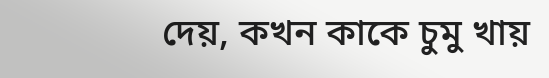দেয়, কখন কাকে চুমু খায়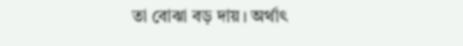তা বোঝা বড় দায়। অর্থাৎ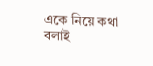একে নিয়ে কথা বলাই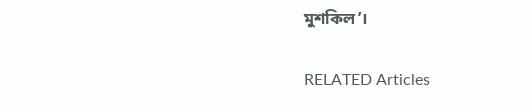মুশকিল’।

RELATED Articles